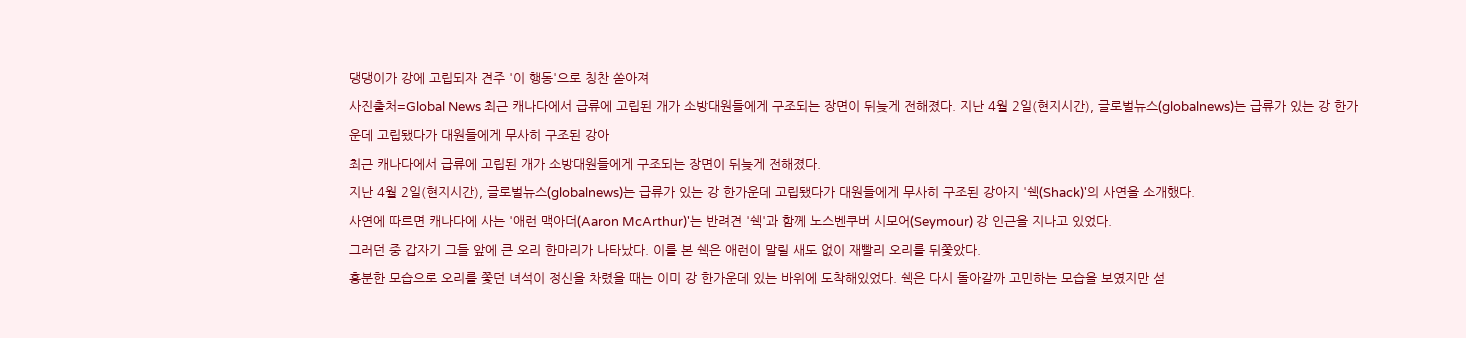댕댕이가 강에 고립되자 견주 '이 행동'으로 칭찬 쏟아져
사진출처=Global News 최근 캐나다에서 급류에 고립된 개가 소방대원들에게 구조되는 장면이 뒤늦게 전해졌다. 지난 4월 2일(현지시간), 글로벌뉴스(globalnews)는 급류가 있는 강 한가운데 고립됐다가 대원들에게 무사히 구조된 강아
최근 캐나다에서 급류에 고립된 개가 소방대원들에게 구조되는 장면이 뒤늦게 전해졌다.
지난 4월 2일(현지시간), 글로벌뉴스(globalnews)는 급류가 있는 강 한가운데 고립됐다가 대원들에게 무사히 구조된 강아지 '쉑(Shack)'의 사연을 소개했다.
사연에 따르면 캐나다에 사는 '애런 맥아더(Aaron McArthur)'는 반려견 '쉑'과 함께 노스벤쿠버 시모어(Seymour) 강 인근을 지나고 있었다.
그러던 중 갑자기 그들 앞에 큰 오리 한마리가 나타났다. 이를 본 쉑은 애런이 말릴 새도 없이 재빨리 오리를 뒤쫓았다.
흥분한 모습으로 오리를 쫓던 녀석이 정신을 차렸을 때는 이미 강 한가운데 있는 바위에 도착해있었다. 쉑은 다시 돌아갈까 고민하는 모습을 보였지만 섣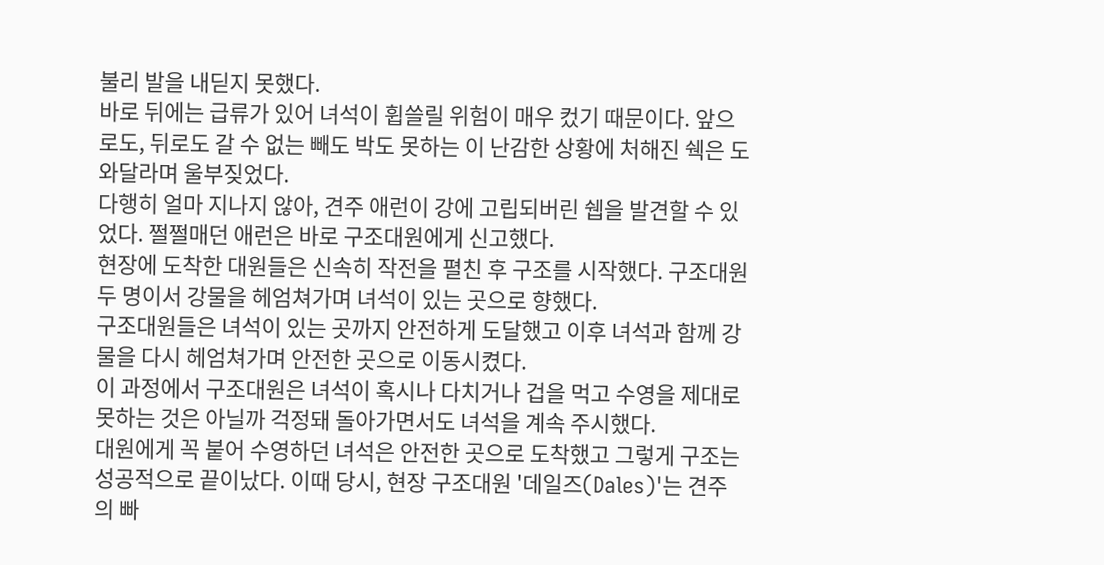불리 발을 내딛지 못했다.
바로 뒤에는 급류가 있어 녀석이 휩쓸릴 위험이 매우 컸기 때문이다. 앞으로도, 뒤로도 갈 수 없는 빼도 박도 못하는 이 난감한 상황에 처해진 쉑은 도와달라며 울부짖었다.
다행히 얼마 지나지 않아, 견주 애런이 강에 고립되버린 쉡을 발견할 수 있었다. 쩔쩔매던 애런은 바로 구조대원에게 신고했다.
현장에 도착한 대원들은 신속히 작전을 펼친 후 구조를 시작했다. 구조대원 두 명이서 강물을 헤엄쳐가며 녀석이 있는 곳으로 향했다.
구조대원들은 녀석이 있는 곳까지 안전하게 도달했고 이후 녀석과 함께 강물을 다시 헤엄쳐가며 안전한 곳으로 이동시켰다.
이 과정에서 구조대원은 녀석이 혹시나 다치거나 겁을 먹고 수영을 제대로 못하는 것은 아닐까 걱정돼 돌아가면서도 녀석을 계속 주시했다.
대원에게 꼭 붙어 수영하던 녀석은 안전한 곳으로 도착했고 그렇게 구조는 성공적으로 끝이났다. 이때 당시, 현장 구조대원 '데일즈(Dales)'는 견주의 빠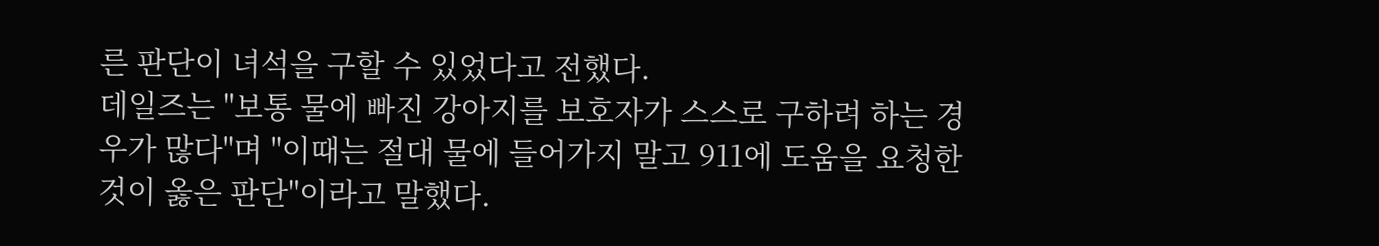른 판단이 녀석을 구할 수 있었다고 전했다.
데일즈는 "보통 물에 빠진 강아지를 보호자가 스스로 구하려 하는 경우가 많다"며 "이때는 절대 물에 들어가지 말고 911에 도움을 요청한 것이 옳은 판단"이라고 말했다.